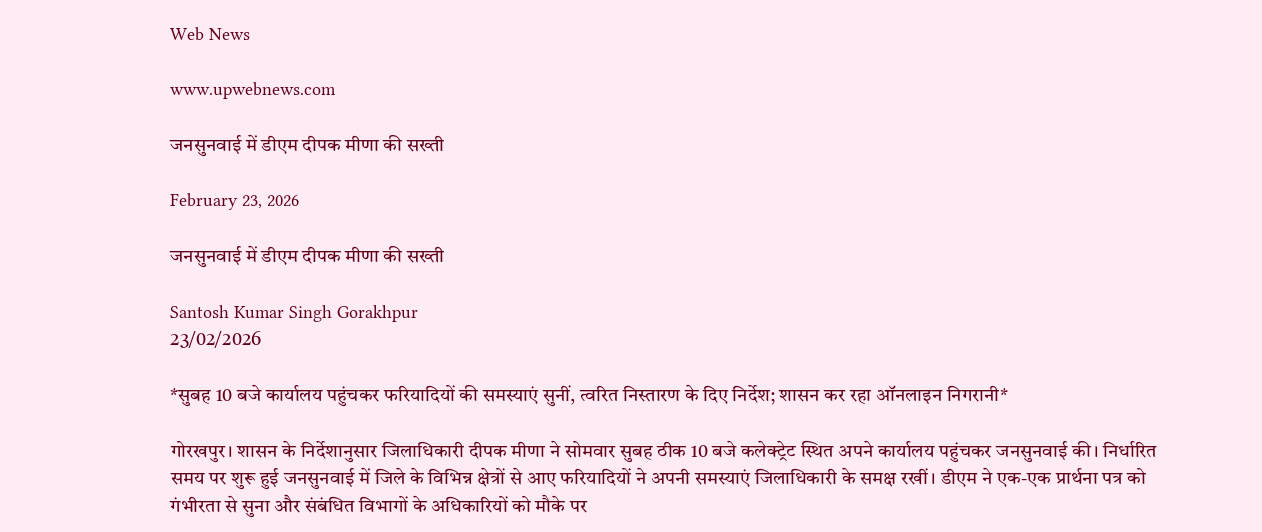Web News

www.upwebnews.com

जनसुनवाई में डीएम दीपक मीणा की सख्ती

February 23, 2026

जनसुनवाई में डीएम दीपक मीणा की सख्ती

Santosh Kumar Singh Gorakhpur
23/02/2026

*सुबह 10 बजे कार्यालय पहुंचकर फरियादियों की समस्याएं सुनीं, त्वरित निस्तारण के दिए निर्देश; शासन कर रहा ऑनलाइन निगरानी*

गोरखपुर। शासन के निर्देशानुसार जिलाधिकारी दीपक मीणा ने सोमवार सुबह ठीक 10 बजे कलेक्ट्रेट स्थित अपने कार्यालय पहुंचकर जनसुनवाई की। निर्धारित समय पर शुरू हुई जनसुनवाई में जिले के विभिन्न क्षेत्रों से आए फरियादियों ने अपनी समस्याएं जिलाधिकारी के समक्ष रखीं। डीएम ने एक-एक प्रार्थना पत्र को गंभीरता से सुना और संबंधित विभागों के अधिकारियों को मौके पर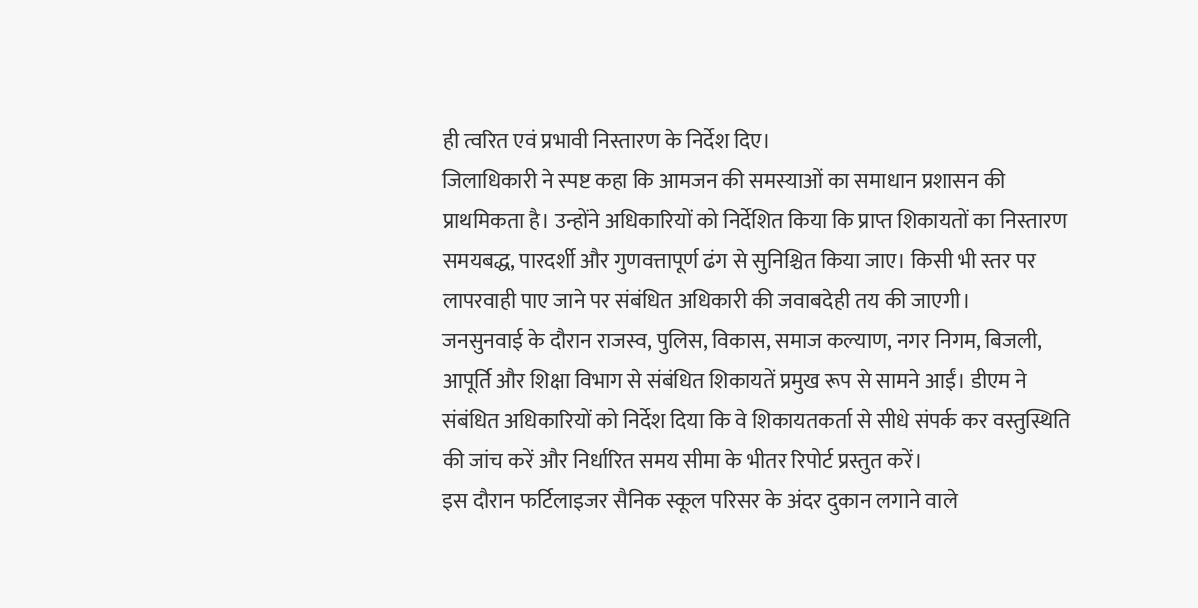ही त्वरित एवं प्रभावी निस्तारण के निर्देश दिए।
जिलाधिकारी ने स्पष्ट कहा कि आमजन की समस्याओं का समाधान प्रशासन की प्राथमिकता है। उन्होंने अधिकारियों को निर्देशित किया कि प्राप्त शिकायतों का निस्तारण समयबद्ध, पारदर्शी और गुणवत्तापूर्ण ढंग से सुनिश्चित किया जाए। किसी भी स्तर पर लापरवाही पाए जाने पर संबंधित अधिकारी की जवाबदेही तय की जाएगी।
जनसुनवाई के दौरान राजस्व, पुलिस, विकास, समाज कल्याण, नगर निगम, बिजली, आपूर्ति और शिक्षा विभाग से संबंधित शिकायतें प्रमुख रूप से सामने आईं। डीएम ने संबंधित अधिकारियों को निर्देश दिया कि वे शिकायतकर्ता से सीधे संपर्क कर वस्तुस्थिति की जांच करें और निर्धारित समय सीमा के भीतर रिपोर्ट प्रस्तुत करें।
इस दौरान फर्टिलाइजर सैनिक स्कूल परिसर के अंदर दुकान लगाने वाले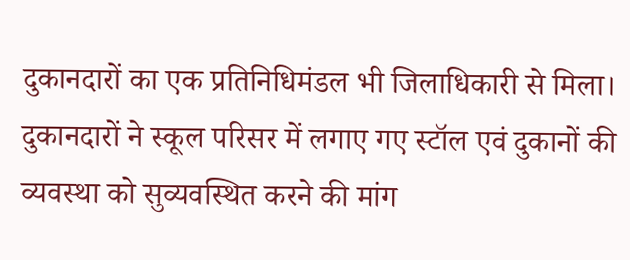दुकानदारों का एक प्रतिनिधिमंडल भी जिलाधिकारी से मिला। दुकानदारों ने स्कूल परिसर में लगाए गए स्टॉल एवं दुकानों की व्यवस्था को सुव्यवस्थित करने की मांग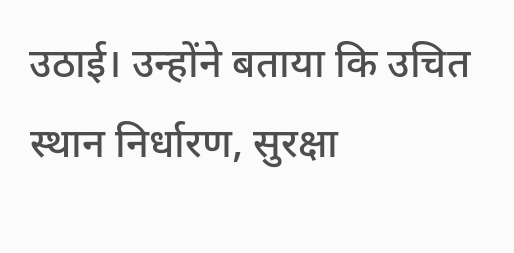उठाई। उन्होंने बताया कि उचित स्थान निर्धारण, सुरक्षा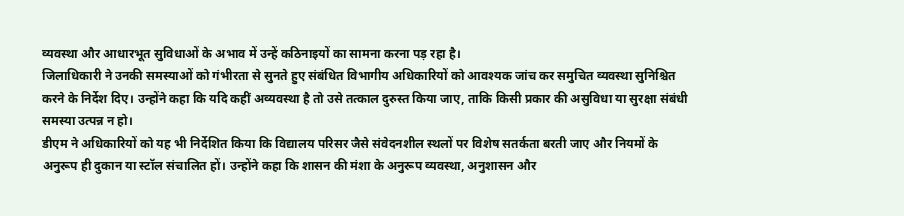व्यवस्था और आधारभूत सुविधाओं के अभाव में उन्हें कठिनाइयों का सामना करना पड़ रहा है।
जिलाधिकारी ने उनकी समस्याओं को गंभीरता से सुनते हुए संबंधित विभागीय अधिकारियों को आवश्यक जांच कर समुचित व्यवस्था सुनिश्चित करने के निर्देश दिए। उन्होंने कहा कि यदि कहीं अव्यवस्था है तो उसे तत्काल दुरुस्त किया जाए, ताकि किसी प्रकार की असुविधा या सुरक्षा संबंधी समस्या उत्पन्न न हो।
डीएम ने अधिकारियों को यह भी निर्देशित किया कि विद्यालय परिसर जैसे संवेदनशील स्थलों पर विशेष सतर्कता बरती जाए और नियमों के अनुरूप ही दुकान या स्टॉल संचालित हों। उन्होंने कहा कि शासन की मंशा के अनुरूप व्यवस्था, अनुशासन और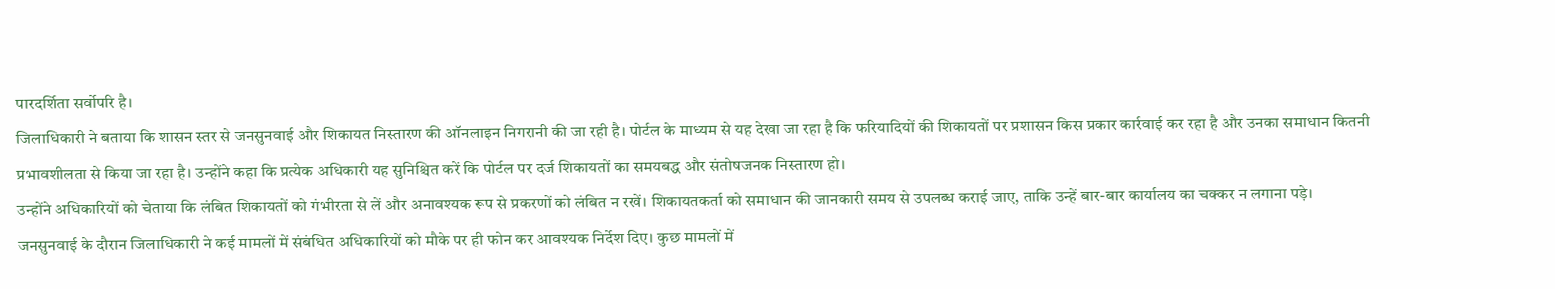पारदर्शिता सर्वोपरि है।
जिलाधिकारी ने बताया कि शासन स्तर से जनसुनवाई और शिकायत निस्तारण की ऑनलाइन निगरानी की जा रही है। पोर्टल के माध्यम से यह देखा जा रहा है कि फरियादियों की शिकायतों पर प्रशासन किस प्रकार कार्रवाई कर रहा है और उनका समाधान कितनी प्रभावशीलता से किया जा रहा है। उन्होंने कहा कि प्रत्येक अधिकारी यह सुनिश्चित करें कि पोर्टल पर दर्ज शिकायतों का समयबद्ध और संतोषजनक निस्तारण हो।
उन्होंने अधिकारियों को चेताया कि लंबित शिकायतों को गंभीरता से लें और अनावश्यक रूप से प्रकरणों को लंबित न रखें। शिकायतकर्ता को समाधान की जानकारी समय से उपलब्ध कराई जाए, ताकि उन्हें बार-बार कार्यालय का चक्कर न लगाना पड़े।
जनसुनवाई के दौरान जिलाधिकारी ने कई मामलों में संबंधित अधिकारियों को मौके पर ही फोन कर आवश्यक निर्देश दिए। कुछ मामलों में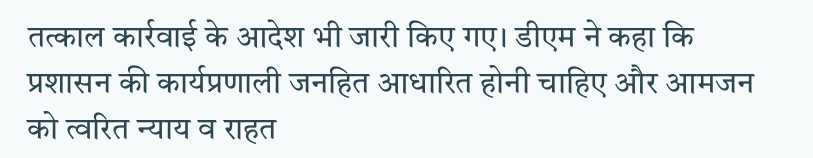तत्काल कार्रवाई के आदेश भी जारी किए गए। डीएम ने कहा कि प्रशासन की कार्यप्रणाली जनहित आधारित होनी चाहिए और आमजन को त्वरित न्याय व राहत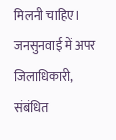मिलनी चाहिए।
जनसुनवाई में अपर जिलाधिकारी, संबंधित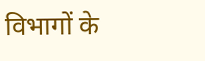विभागों के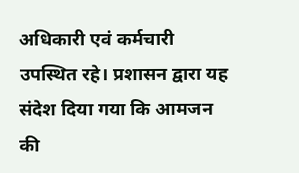अधिकारी एवं कर्मचारी उपस्थित रहे। प्रशासन द्वारा यह संदेश दिया गया कि आमजन की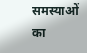समस्याओं का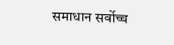समाधान सर्वोच्च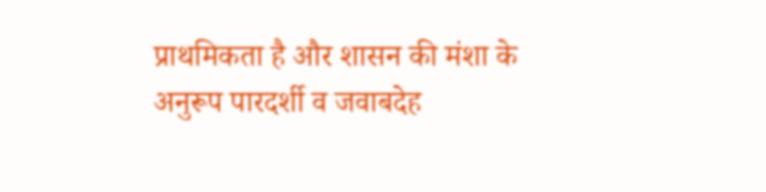प्राथमिकता है और शासन की मंशा के अनुरूप पारदर्शी व जवाबदेह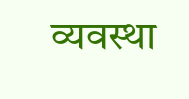व्यवस्था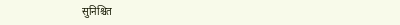सुनिश्चित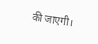की जाएगी।